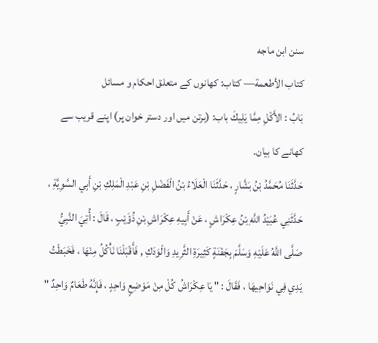سنن ابن ماجه
كتاب الأطعمة— کتاب: کھانوں کے متعلق احکام و مسائل
بَابُ : الأَكْلِ مِمَّا يَلِيكَ باب: (برتن میں اور دستر خوان پر) اپنے قریب سے کھانے کا بیان۔
حَدَّثَنَا مُحَمَّدُ بْنُ بَشَّارٍ ، حَدَّثَنَا الْعَلَاءُ بْنُ الْفَضْلِ بْنِ عَبْدِ الْمَلِكِ بْنِ أَبِي السَّوِيَّةِ ، حَدَّثَنِي عُبَيْدُ اللَّهِ بْنُ عِكْرَاشٍ ، عَنْ أَبِيهِ عِكْرَاشِ بْنِ ذُؤَيْبٍ ، قَالَ : أُتِيَ النَّبِيُّ صَلَّى اللَّهُ عَلَيْهِ وَسَلَّمَ بِجَفْنَةٍ كَثِيرَةِ الثَّرِيدِ وَالْوَدَكِ , فَأَقْبَلْنَا نَأْكُلُ مِنْهَا ، فَخَبَطْتُ يَدِي فِي نَوَاحِيهَا ، فَقَالَ : " يَا عِكْرَاشُ كُلْ مِنْ مَوْضِعٍ وَاحِدٍ ، فَإِنَّهُ طَعَامٌ وَاحِدٌ "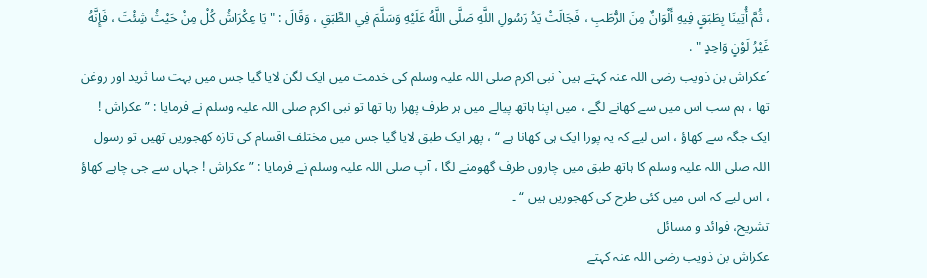، ثُمَّ أُتِينَا بِطَبَقٍ فِيهِ أَلْوَانٌ مِنَ الرُّطَبِ ، فَجَالَتْ يَدُ رَسُولِ اللَّهِ صَلَّى اللَّهُ عَلَيْهِ وَسَلَّمَ فِي الطَّبَقِ ، وَقَالَ : " يَا عِكْرَاشُ كُلْ مِنْ حَيْثُ شِئْتَ ، فَإِنَّهُ غَيْرُ لَوْنٍ وَاحِدٍ " .
´عکراش بن ذویب رضی اللہ عنہ کہتے ہیں` نبی اکرم صلی اللہ علیہ وسلم کی خدمت میں ایک لگن لایا گیا جس میں بہت سا ثرید اور روغن تھا ، ہم سب اس میں سے کھانے لگے ، میں اپنا ہاتھ پیالے میں ہر طرف پھرا رہا تھا تو نبی اکرم صلی اللہ علیہ وسلم نے فرمایا : ” عکراش ! ایک جگہ سے کھاؤ ، اس لیے کہ یہ پورا ایک ہی کھانا ہے “ ، پھر ایک طبق لایا گیا جس میں مختلف اقسام کی تازہ کھجوریں تھیں تو رسول اللہ صلی اللہ علیہ وسلم کا ہاتھ طبق میں چاروں طرف گھومنے لگا ، آپ صلی اللہ علیہ وسلم نے فرمایا : ” عکراش ! جہاں سے جی چاہے کھاؤ ، اس لیے کہ اس میں کئی طرح کی کھجوریں ہیں “ ۔
تشریح، فوائد و مسائل
عکراش بن ذویب رضی اللہ عنہ کہتے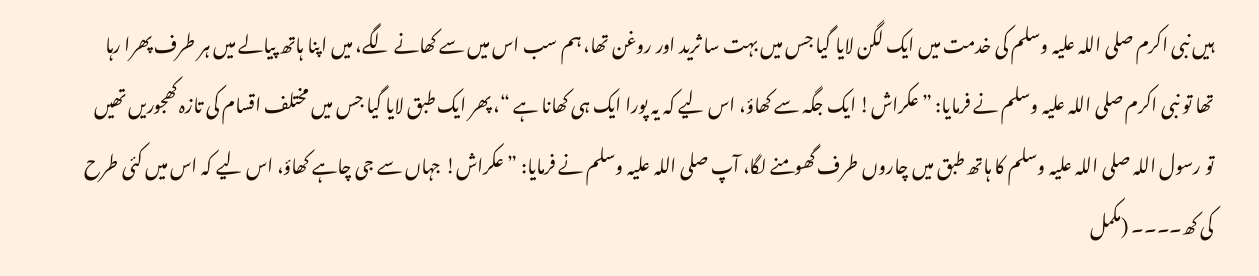ہیں نبی اکرم صلی اللہ علیہ وسلم کی خدمت میں ایک لگن لایا گیا جس میں بہت سا ثرید اور روغن تھا، ہم سب اس میں سے کھانے لگے، میں اپنا ہاتھ پیالے میں ہر طرف پھرا رہا تھا تو نبی اکرم صلی اللہ علیہ وسلم نے فرمایا: ” عکراش! ایک جگہ سے کھاؤ، اس لیے کہ یہ پورا ایک ہی کھانا ہے “، پھر ایک طبق لایا گیا جس میں مختلف اقسام کی تازہ کھجوریں تھیں تو رسول اللہ صلی اللہ علیہ وسلم کا ہاتھ طبق میں چاروں طرف گھومنے لگا، آپ صلی اللہ علیہ وسلم نے فرمایا: ” عکراش! جہاں سے جی چاہے کھاؤ، اس لیے کہ اس میں کئی طرح کی کھ۔۔۔۔ (مکمل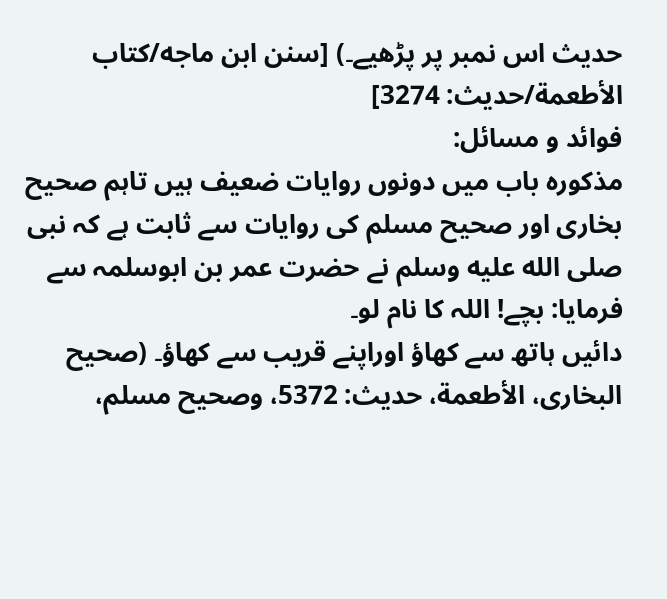حدیث اس نمبر پر پڑھیے۔) [سنن ابن ماجه/كتاب الأطعمة/حدیث: 3274]
فوائد و مسائل:
مذکورہ باب میں دونوں روایات ضعیف ہیں تاہم صحیح بخاری اور صحیح مسلم کی روایات سے ثابت ہے کہ نبی صلى الله عليه وسلم نے حضرت عمر بن ابوسلمہ سے فرمایا: بچے! اللہ کا نام لو۔
دائیں ہاتھ سے کھاؤ اوراپنے قریب سے کھاؤ۔ (صحيح البخارى، الأطعمة، حديث: 5372، وصحيح مسلم،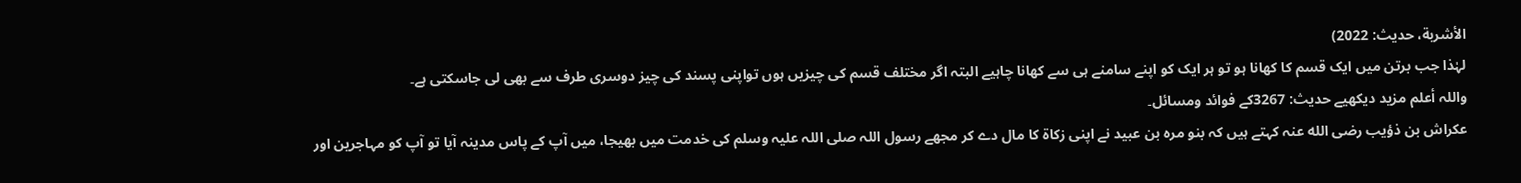الأشربة، حديث: 2022)
لہٰذا جب برتن میں ایک قسم کا کھانا ہو تو ہر ایک کو اپنے سامنے ہی سے کھانا چاہیے البتہ اگر مختلف قسم کی چیزیں ہوں تواپنی پسند کی چیز دوسری طرف سے بھی لی جاسکتی ہے۔
واللہ أعلم مزید دیکھیے حدیث: 3267کے فوائد ومسائل۔
عکراش بن ذؤیب رضی الله عنہ کہتے ہیں کہ بنو مرہ بن عبید نے اپنی زکاۃ کا مال دے کر مجھے رسول اللہ صلی اللہ علیہ وسلم کی خدمت میں بھیجا، میں آپ کے پاس مدینہ آیا تو آپ کو مہاجرین اور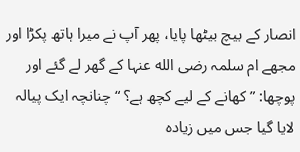انصار کے بیچ بیٹھا پایا، پھر آپ نے میرا ہاتھ پکڑا اور مجھے ام سلمہ رضی الله عنہا کے گھر لے گئے اور پوچھا: ” کھانے کے لیے کچھ ہے؟ “ چنانچہ ایک پیالہ لایا گیا جس میں زیادہ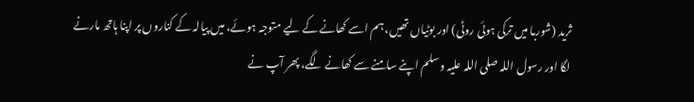ثرید (شوربا میں ترکی ہوئی روٹی) اور بوٹیاں تھیں، ہم اسے کھانے کے لیے متوجہ ہوئے، میں پیالہ کے کناروں پر اپنا ہاتھ مارنے لگا اور رسول اللہ صلی اللہ علیہ وسلم اپنے سامنے سے کھانے لگے، پھر آپ نے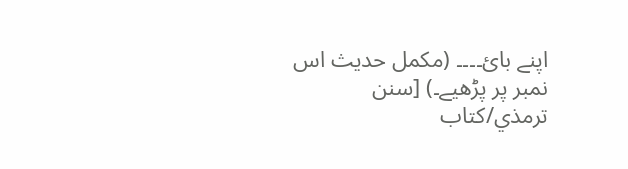اپنے بائ۔۔۔۔ (مکمل حدیث اس نمبر پر پڑھیے۔) [سنن ترمذي/كتاب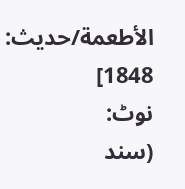الأطعمة/حدیث: 1848]
نوٹ:
(سند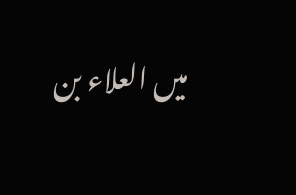میں العلاء بن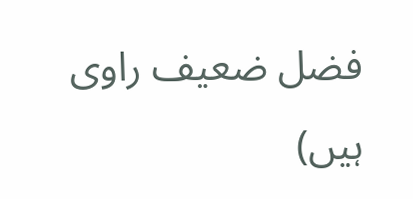فضل ضعیف راوی ہیں)